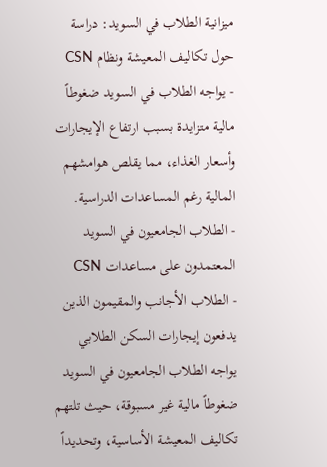ميزانية الطلاب في السويد: دراسة حول تكاليف المعيشة ونظام CSN
- يواجه الطلاب في السويد ضغوطاً مالية متزايدة بسبب ارتفاع الإيجارات وأسعار الغذاء، مما يقلص هوامشهم المالية رغم المساعدات الدراسية.
- الطلاب الجامعيون في السويد المعتمدون على مساعدات CSN
- الطلاب الأجانب والمقيمون الذين يدفعون إيجارات السكن الطلابي
يواجه الطلاب الجامعيون في السويد ضغوطاً مالية غير مسبوقة، حيث تلتهم تكاليف المعيشة الأساسية، وتحديداً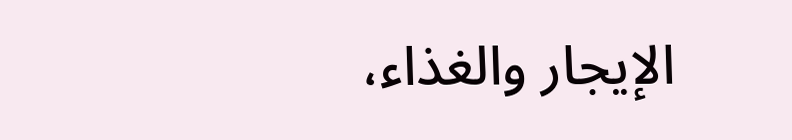الإيجار والغذاء،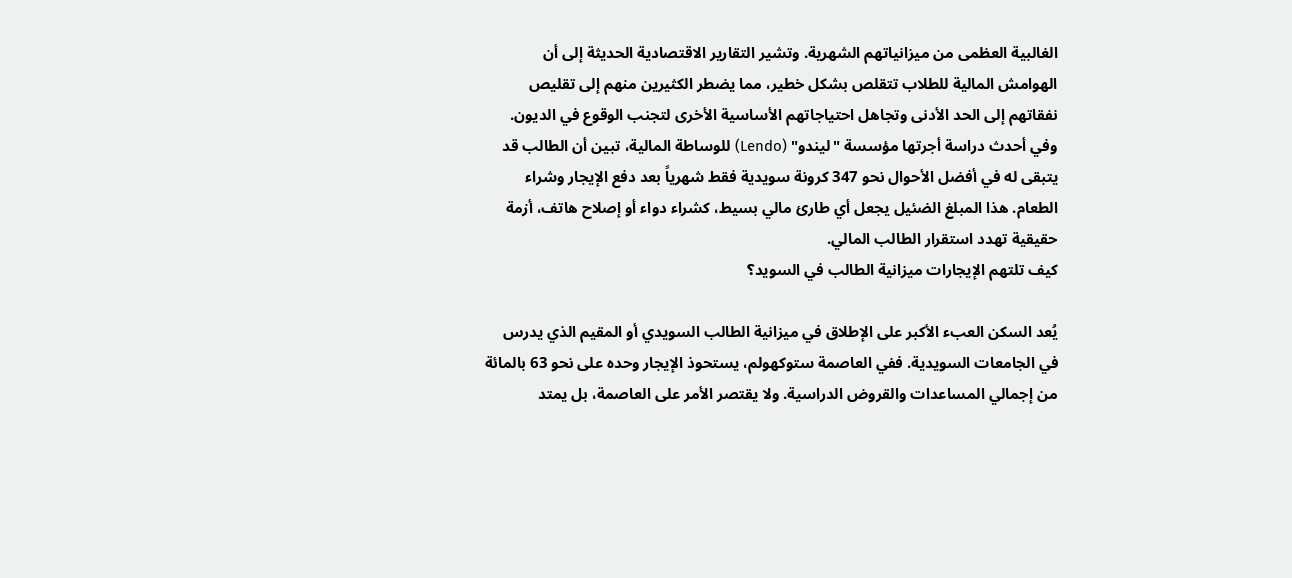الغالبية العظمى من ميزانياتهم الشهرية. وتشير التقارير الاقتصادية الحديثة إلى أن الهوامش المالية للطلاب تتقلص بشكل خطير، مما يضطر الكثيرين منهم إلى تقليص نفقاتهم إلى الحد الأدنى وتجاهل احتياجاتهم الأساسية الأخرى لتجنب الوقوع في الديون.
وفي أحدث دراسة أجرتها مؤسسة "ليندو" (Lendo) للوساطة المالية، تبين أن الطالب قد يتبقى له في أفضل الأحوال نحو 347 كرونة سويدية فقط شهرياً بعد دفع الإيجار وشراء الطعام. هذا المبلغ الضئيل يجعل أي طارئ مالي بسيط، كشراء دواء أو إصلاح هاتف، أزمة حقيقية تهدد استقرار الطالب المالي.
كيف تلتهم الإيجارات ميزانية الطالب في السويد؟

يُعد السكن العبء الأكبر على الإطلاق في ميزانية الطالب السويدي أو المقيم الذي يدرس في الجامعات السويدية. ففي العاصمة ستوكهولم، يستحوذ الإيجار وحده على نحو 63 بالمائة من إجمالي المساعدات والقروض الدراسية. ولا يقتصر الأمر على العاصمة، بل يمتد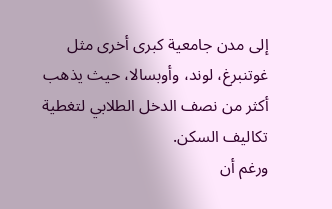إلى مدن جامعية كبرى أخرى مثل غوتنبرغ، لوند، وأوبسالا، حيث يذهب أكثر من نصف الدخل الطلابي لتغطية تكاليف السكن.
ورغم أن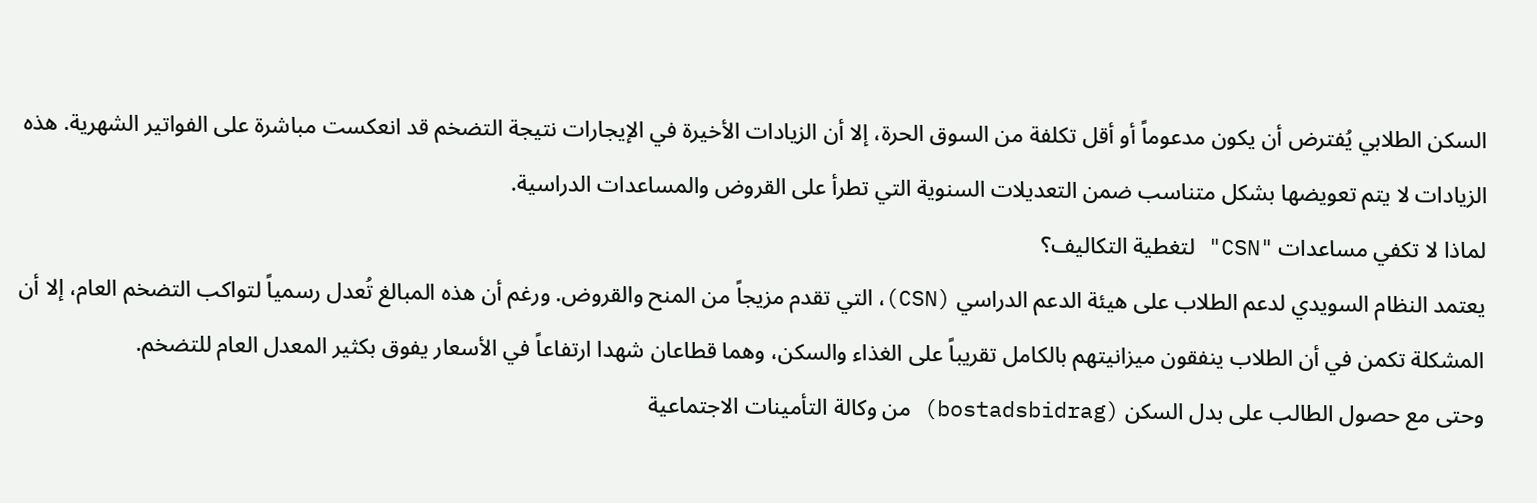السكن الطلابي يُفترض أن يكون مدعوماً أو أقل تكلفة من السوق الحرة، إلا أن الزيادات الأخيرة في الإيجارات نتيجة التضخم قد انعكست مباشرة على الفواتير الشهرية. هذه الزيادات لا يتم تعويضها بشكل متناسب ضمن التعديلات السنوية التي تطرأ على القروض والمساعدات الدراسية.
لماذا لا تكفي مساعدات "CSN" لتغطية التكاليف؟
يعتمد النظام السويدي لدعم الطلاب على هيئة الدعم الدراسي (CSN)، التي تقدم مزيجاً من المنح والقروض. ورغم أن هذه المبالغ تُعدل رسمياً لتواكب التضخم العام، إلا أن المشكلة تكمن في أن الطلاب ينفقون ميزانيتهم بالكامل تقريباً على الغذاء والسكن، وهما قطاعان شهدا ارتفاعاً في الأسعار يفوق بكثير المعدل العام للتضخم.
وحتى مع حصول الطالب على بدل السكن (bostadsbidrag) من وكالة التأمينات الاجتماعية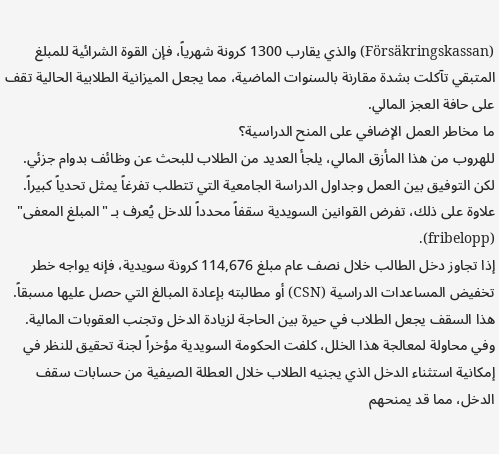(Försäkringskassan) والذي يقارب 1300 كرونة شهرياً، فإن القوة الشرائية للمبلغ المتبقي تآكلت بشدة مقارنة بالسنوات الماضية، مما يجعل الميزانية الطلابية الحالية تقف على حافة العجز المالي.
ما مخاطر العمل الإضافي على المنح الدراسية؟
للهروب من هذا المأزق المالي، يلجأ العديد من الطلاب للبحث عن وظائف بدوام جزئي. لكن التوفيق بين العمل وجداول الدراسة الجامعية التي تتطلب تفرغاً يمثل تحدياً كبيراً. علاوة على ذلك، تفرض القوانين السويدية سقفاً محدداً للدخل يُعرف بـ "المبلغ المعفى" (fribelopp).
إذا تجاوز دخل الطالب خلال نصف عام مبلغ 114,676 كرونة سويدية، فإنه يواجه خطر تخفيض المساعدات الدراسية (CSN) أو مطالبته بإعادة المبالغ التي حصل عليها مسبقاً. هذا السقف يجعل الطلاب في حيرة بين الحاجة لزيادة الدخل وتجنب العقوبات المالية.
وفي محاولة لمعالجة هذا الخلل، كلفت الحكومة السويدية مؤخراً لجنة تحقيق للنظر في إمكانية استثناء الدخل الذي يجنيه الطلاب خلال العطلة الصيفية من حسابات سقف الدخل، مما قد يمنحهم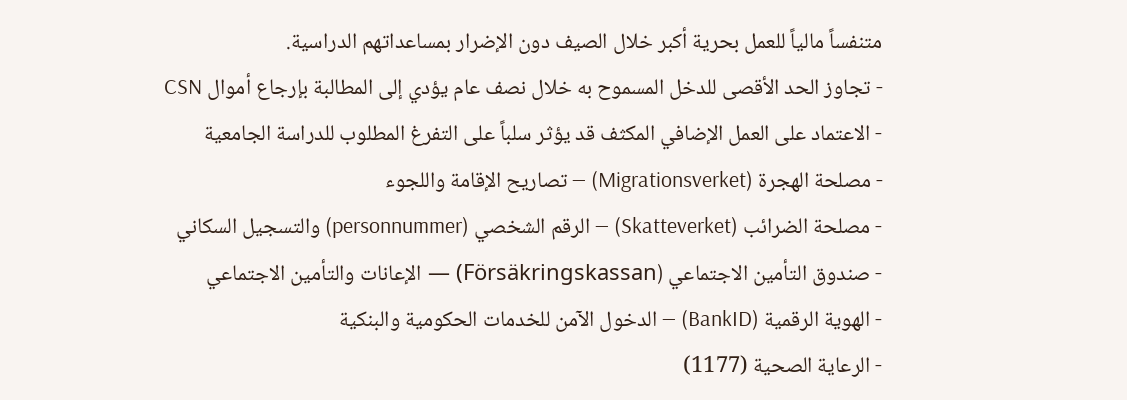متنفساً مالياً للعمل بحرية أكبر خلال الصيف دون الإضرار بمساعداتهم الدراسية.
- تجاوز الحد الأقصى للدخل المسموح به خلال نصف عام يؤدي إلى المطالبة بإرجاع أموال CSN
- الاعتماد على العمل الإضافي المكثف قد يؤثر سلباً على التفرغ المطلوب للدراسة الجامعية
- مصلحة الهجرة (Migrationsverket) — تصاريح الإقامة واللجوء
- مصلحة الضرائب (Skatteverket) — الرقم الشخصي (personnummer) والتسجيل السكاني
- صندوق التأمين الاجتماعي (Försäkringskassan) — الإعانات والتأمين الاجتماعي
- الهوية الرقمية (BankID) — الدخول الآمن للخدمات الحكومية والبنكية
- الرعاية الصحية (1177)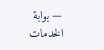— بوابة الخدمات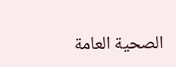الصحية العامة